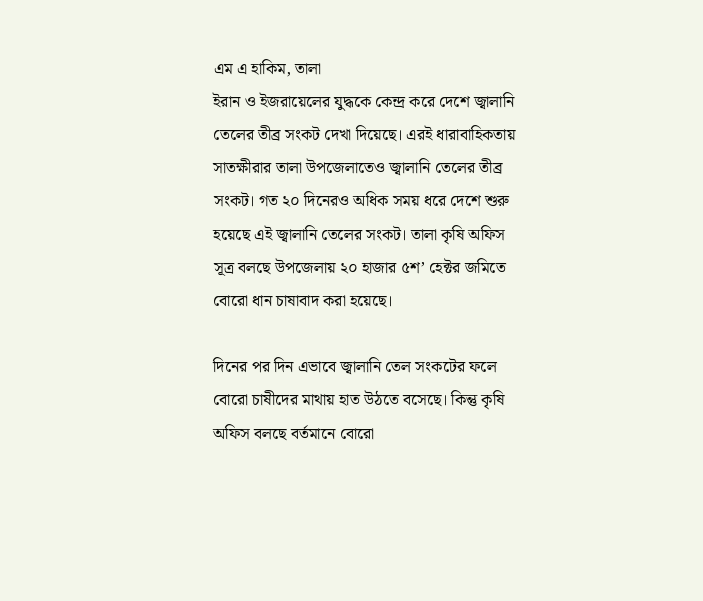এম এ হাকিম, তালা
ইরান ও ইজরায়েলের যুদ্ধকে কেন্দ্র করে দেশে জ্বালানি তেলের তীব্র সংকট দেখা দিয়েছে। এরই ধারাবাহিকতায় সাতক্ষীরার তালা উপজেলাতেও জ্বালানি তেলের তীব্র সংকট। গত ২০ দিনেরও অধিক সময় ধরে দেশে শুরু হয়েছে এই জ্বালানি তেলের সংকট। তালা কৃষি অফিস সূত্র বলছে উপজেলায় ২০ হাজার ৫শ’ হেক্টর জমিতে বোরো ধান চাষাবাদ করা হয়েছে।

দিনের পর দিন এভাবে জ্বালানি তেল সংকটের ফলে বোরো চাষীদের মাথায় হাত উঠতে বসেছে। কিন্তু কৃষি অফিস বলছে বর্তমানে বোরো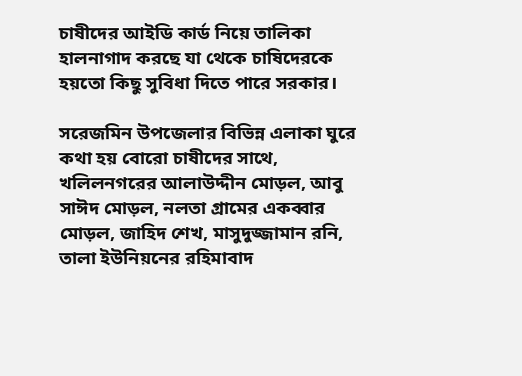চাষীদের আইডি কার্ড নিয়ে তালিকা হালনাগাদ করছে যা থেকে চাষিদেরকে হয়তো কিছু সুবিধা দিতে পারে সরকার।

সরেজমিন উপজেলার বিভিন্ন এলাকা ঘুরে কথা হয় বোরো চাষীদের সাথে, খলিলনগরের আলাউদ্দীন মোড়ল, আবু সাঈদ মোড়ল, নলতা গ্রামের একব্বার মোড়ল, জাহিদ শেখ, মাসুদুজ্জামান রনি, তালা ইউনিয়নের রহিমাবাদ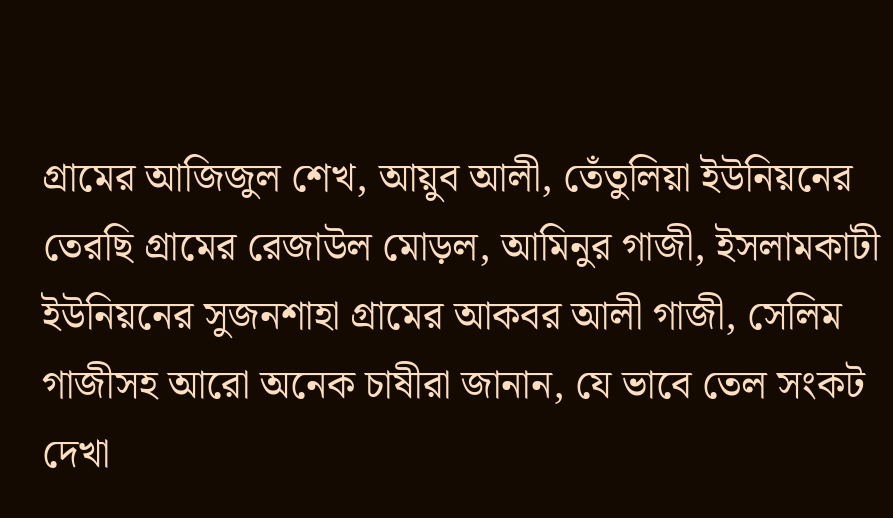গ্রামের আজিজুল শেখ, আয়ুব আলী, তেঁতুলিয়া ইউনিয়নের তেরছি গ্রামের রেজাউল মোড়ল, আমিনুর গাজী, ইসলামকাটী ইউনিয়নের সুজনশাহা গ্রামের আকবর আলী গাজী, সেলিম গাজীসহ আরো অনেক চাষীরা জানান, যে ভাবে তেল সংকট দেখা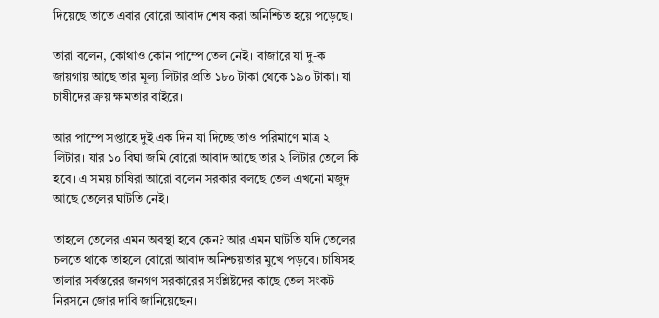দিয়েছে তাতে এবার বোরো আবাদ শেষ করা অনিশ্চিত হয়ে পড়েছে।

তারা বলেন, কোথাও কোন পাম্পে তেল নেই। বাজারে যা দু-ক জায়গায় আছে তার মূল্য লিটার প্রতি ১৮০ টাকা থেকে ১৯০ টাকা। যা চাষীদের ক্রয় ক্ষমতার বাইরে।

আর পাম্পে সপ্তাহে দুই এক দিন যা দিচ্ছে তাও পরিমাণে মাত্র ২ লিটার। যার ১০ বিঘা জমি বোরো আবাদ আছে তার ২ লিটার তেলে কি হবে। এ সময় চাষিরা আরো বলেন সরকার বলছে তেল এখনো মজুদ আছে তেলের ঘাটতি নেই।

তাহলে তেলের এমন অবস্থা হবে কেন? আর এমন ঘাটতি যদি তেলের চলতে থাকে তাহলে বোরো আবাদ অনিশ্চয়তার মুখে পড়বে। চাষিসহ তালার সর্বস্তরের জনগণ সরকারের সংশ্লিষ্টদের কাছে তেল সংকট নিরসনে জোর দাবি জানিয়েছেন।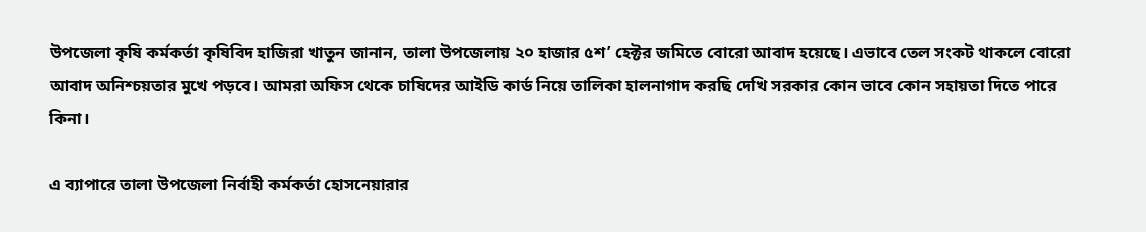উপজেলা কৃষি কর্মকর্তা কৃষিবিদ হাজিরা খাতুন জানান, তালা উপজেলায় ২০ হাজার ৫শ’ হেক্টর জমিতে বোরো আবাদ হয়েছে। এভাবে তেল সংকট থাকলে বোরো আবাদ অনিশ্চয়তার মুখে পড়বে। আমরা অফিস থেকে চাষিদের আইডি কার্ড নিয়ে তালিকা হালনাগাদ করছি দেখি সরকার কোন ভাবে কোন সহায়তা দিতে পারে কিনা।

এ ব্যাপারে তালা উপজেলা নির্বাহী কর্মকর্তা হোসনেয়ারার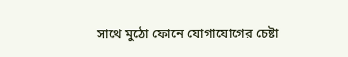সাথে মুঠো ফোনে যোগাযোগের চেষ্টা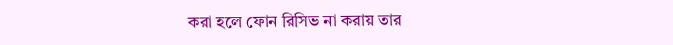করা হলে ফোন রিসিভ না করায় তার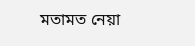মতামত নেয়া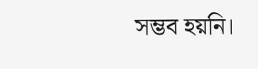সম্ভব হয়নি।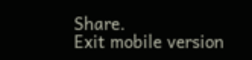Share.
Exit mobile version